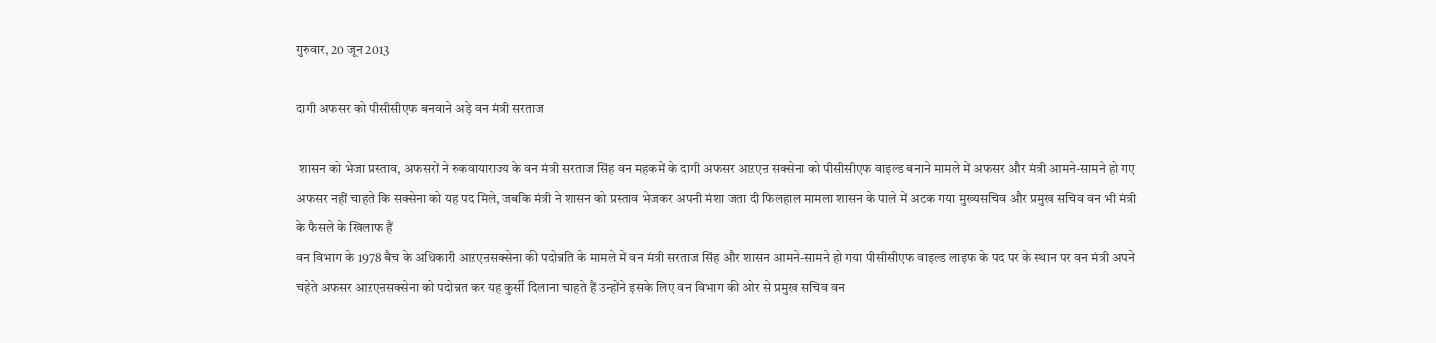गुरुवार, 20 जून 2013

दागी अफसर को पीसीसीएफ बनवाने अड़े वन मंत्री सरताज

 शासन को भेजा प्रस्ताव, अफसरों ने रुकवायाराज्य के वन मंत्री सरताज सिंह वन महकमें के दागी अफसर आऱएऩ सक्सेना को पीसीसीएफ वाइल्ड बनाने मामले में अफसर और मंत्री आमने-सामने हो गए अफसर नहीं चाहते कि सक्सेना को यह पद मिले, जबकि मंत्री ने शासन को प्रस्ताव भेजकर अपनी मंशा जता दी फिलहाल मामला शासन के पाले में अटक गया मुख्यसचिव और प्रमुख सचिव वन भी मंत्री के फैसले के खिलाफ हैं
वन विभाग के 1978 बैच के अधिकारी आऱएऩसक्सेना की पदोन्नति के मामले में वन मंत्री सरताज सिंह और शासन आमने-सामने हो गया पीसीसीएफ वाइल्ड लाइफ के पद पर के स्थान पर वन मंत्री अपने चहेते अफसर आऱएऩसक्सेना को पदोन्नत कर यह कुर्सी दिलाना चाहते हैं उन्होंने इसके लिए वन विभाग की ओर से प्रमुख सचिव वन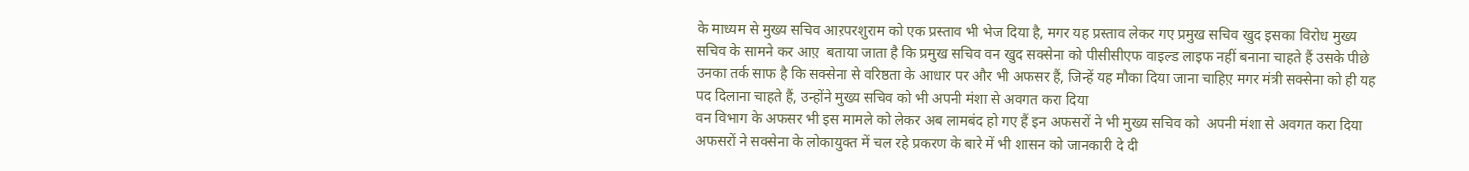के माध्यम से मुख्य सचिव आऱपरशुराम को एक प्रस्ताव भी भेज दिया है, मगर यह प्रस्ताव लेकर गए प्रमुख सचिव खुद इसका विरोध मुख्य सचिव के सामने कर आए़  बताया जाता है कि प्रमुख सचिव वन खुद सक्सेना को पीसीसीएफ वाइल्ड लाइफ नहीं बनाना चाहते हैं उसके पीछे उनका तर्क साफ है कि सक्सेना से वरिष्ठता के आधार पर और भी अफसर हैं, जिन्हें यह मौका दिया जाना चाहिए़ मगर मंत्री सक्सेना को ही यह पद दिलाना चाहते हैं, उन्होंने मुख्य सचिव को भी अपनी मंशा से अवगत करा दिया
वन विभाग के अफसर भी इस मामले को लेकर अब लामबंद हो गए हैं इन अफसरों ने भी मुख्य सचिव को  अपनी मंशा से अवगत करा दिया अफसरों ने सक्सेना के लोकायुक्त में चल रहे प्रकरण के बारे में भी शासन को जानकारी दे दी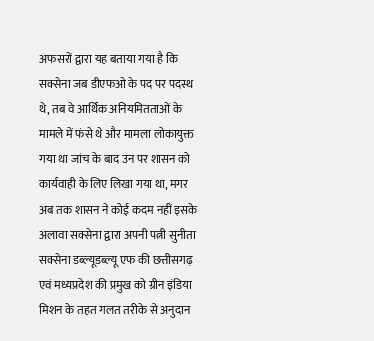अफसरों द्वारा यह बताया गया है कि सक्सेना जब डीएफओ के पद पर पदस्थ थे, तब वे आर्थिक अनियमितताओं के मामले में फंसे थे और मामला लोकायुक्त गया था जांच के बाद उन पर शासन को कार्यवाही के लिए लिखा गया था, मगर अब तक शासन ने कोई कदम नहीं इसके अलावा सक्सेना द्वारा अपनी पत्नी सुनीता सक्सेना डब्ल्यूडब्ल्यू एफ की छत्तीसगढ़ एवं मध्यप्रदेश की प्रमुख को ग्रीन इंडिया मिशन के तहत गलत तरीके से अनुदान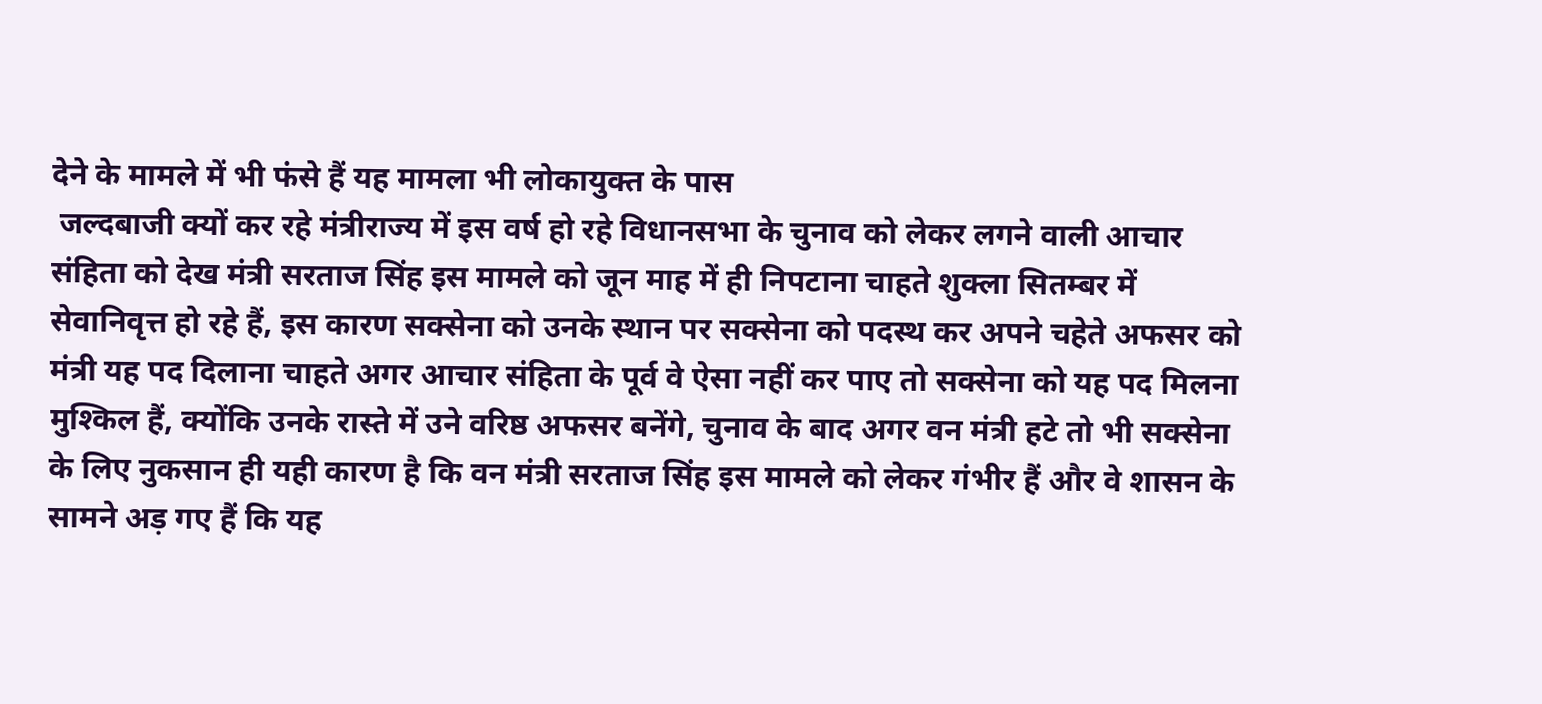देने के मामले में भी फंसे हैं यह मामला भी लोकायुक्त के पास
 जल्दबाजी क्यों कर रहे मंत्रीराज्य में इस वर्ष हो रहे विधानसभा के चुनाव को लेकर लगने वाली आचार संहिता को देख मंत्री सरताज सिंह इस मामले को जून माह में ही निपटाना चाहते शुक्ला सितम्बर में सेवानिवृत्त हो रहे हैं, इस कारण सक्सेना को उनके स्थान पर सक्सेना को पदस्थ कर अपने चहेते अफसर को मंत्री यह पद दिलाना चाहते अगर आचार संहिता के पूर्व वे ऐसा नहीं कर पाए तो सक्सेना को यह पद मिलना मुश्किल हैं, क्योंकि उनके रास्ते में उने वरिष्ठ अफसर बनेंगे, चुनाव के बाद अगर वन मंत्री हटे तो भी सक्सेना के लिए नुकसान ही यही कारण है कि वन मंत्री सरताज सिंह इस मामले को लेकर गंभीर हैं और वे शासन के सामने अड़ गए हैं कि यह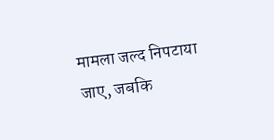मामला जल्द निपटाया जाए, जबकि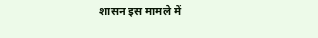शासन इस मामले में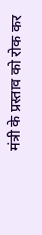मंत्री के प्रस्ताव को रोक कर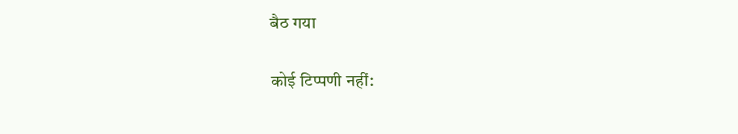बैठ गया

कोई टिप्पणी नहीं: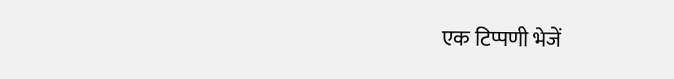एक टिप्पणी भेजें